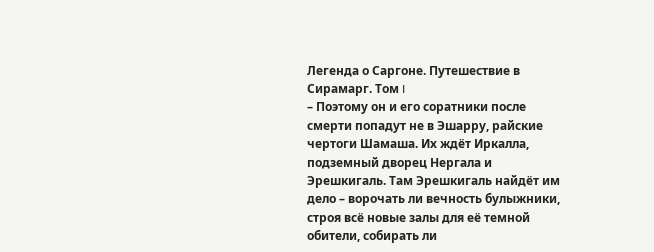Легенда о Саргоне. Путешествие в Сирамарг. Том I
– Поэтому он и его соратники после смерти попадут не в Эшарру, райские чертоги Шамаша. Их ждёт Иркалла, подземный дворец Нергала и Эрешкигаль. Там Эрешкигаль найдёт им дело – ворочать ли вечность булыжники, строя всё новые залы для её темной обители, собирать ли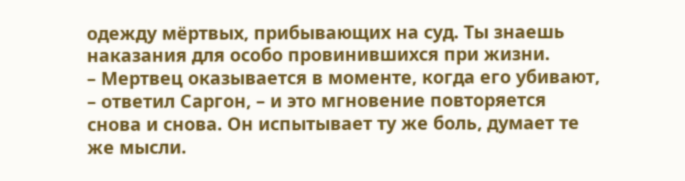одежду мёртвых, прибывающих на суд. Ты знаешь наказания для особо провинившихся при жизни.
– Мертвец оказывается в моменте, когда его убивают, – ответил Саргон, – и это мгновение повторяется снова и снова. Он испытывает ту же боль, думает те же мысли.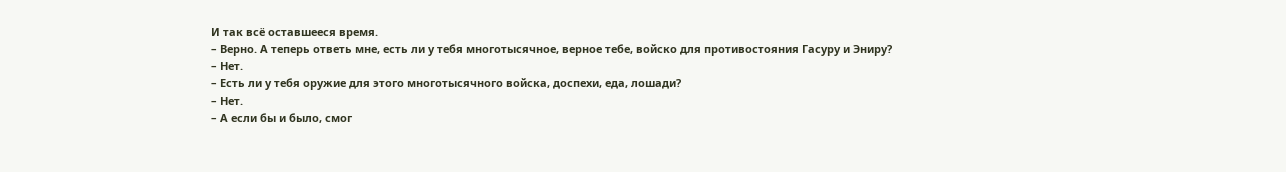И так всё оставшееся время.
– Верно. А теперь ответь мне, есть ли у тебя многотысячное, верное тебе, войско для противостояния Гасуру и Эниру?
– Нет.
– Есть ли у тебя оружие для этого многотысячного войска, доспехи, еда, лошади?
– Нет.
– А если бы и было, смог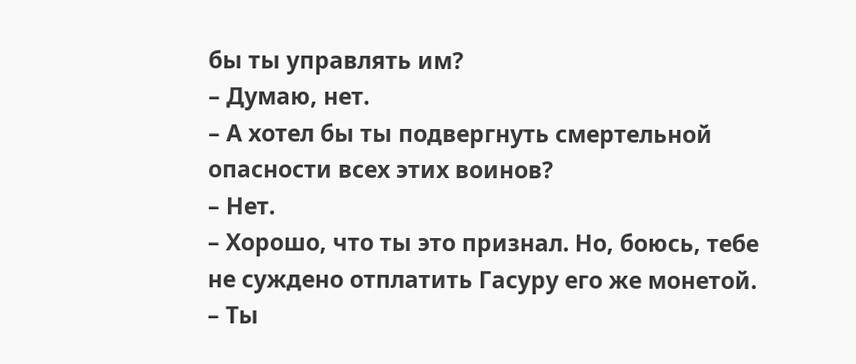бы ты управлять им?
– Думаю, нет.
– А хотел бы ты подвергнуть смертельной опасности всех этих воинов?
– Нет.
– Хорошо, что ты это признал. Но, боюсь, тебе не суждено отплатить Гасуру его же монетой.
– Ты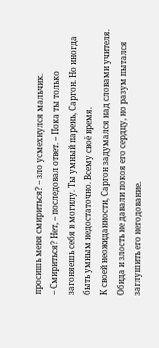просишь меня смириться? – зло усмехнулся мальчик.
– Смириться? Нет, – последовал ответ. – Пока ты только загоняешь себя в могилу. Ты умный парень, Саргон. Но иногда быть умным недостаточно. Всему своё время.
К своей неожиданности, Саргон задумался над словами учителя. Обида и злость не давали покоя его сердцу, но разум пытался заглушить его негодование.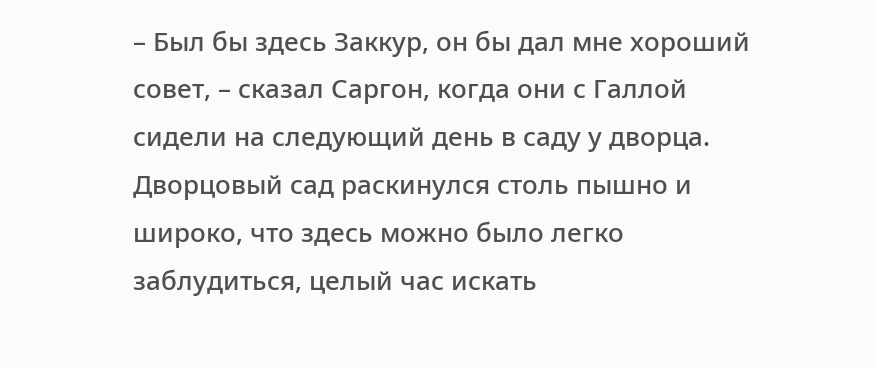– Был бы здесь Заккур, он бы дал мне хороший совет, – сказал Саргон, когда они с Галлой сидели на следующий день в саду у дворца.
Дворцовый сад раскинулся столь пышно и широко, что здесь можно было легко заблудиться, целый час искать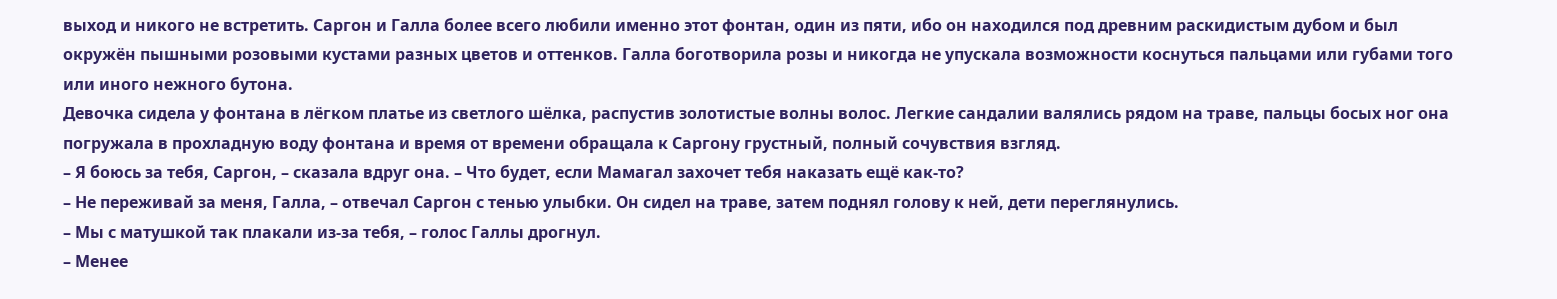выход и никого не встретить. Саргон и Галла более всего любили именно этот фонтан, один из пяти, ибо он находился под древним раскидистым дубом и был окружён пышными розовыми кустами разных цветов и оттенков. Галла боготворила розы и никогда не упускала возможности коснуться пальцами или губами того или иного нежного бутона.
Девочка сидела у фонтана в лёгком платье из светлого шёлка, распустив золотистые волны волос. Легкие сандалии валялись рядом на траве, пальцы босых ног она погружала в прохладную воду фонтана и время от времени обращала к Саргону грустный, полный сочувствия взгляд.
– Я боюсь за тебя, Саргон, – сказала вдруг она. – Что будет, если Мамагал захочет тебя наказать ещё как‑то?
– Не переживай за меня, Галла, – отвечал Саргон с тенью улыбки. Он сидел на траве, затем поднял голову к ней, дети переглянулись.
– Мы с матушкой так плакали из‑за тебя, – голос Галлы дрогнул.
– Менее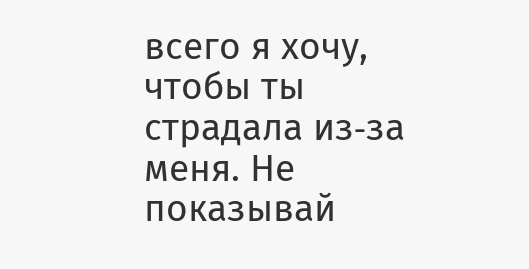всего я хочу, чтобы ты страдала из‑за меня. Не показывай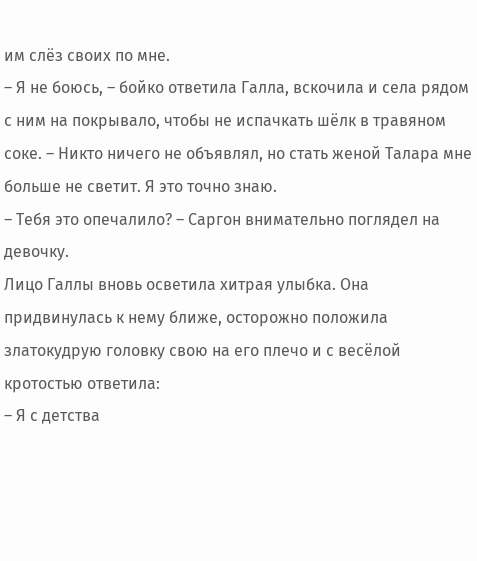им слёз своих по мне.
– Я не боюсь, – бойко ответила Галла, вскочила и села рядом с ним на покрывало, чтобы не испачкать шёлк в травяном соке. – Никто ничего не объявлял, но стать женой Талара мне больше не светит. Я это точно знаю.
– Тебя это опечалило? – Саргон внимательно поглядел на девочку.
Лицо Галлы вновь осветила хитрая улыбка. Она придвинулась к нему ближе, осторожно положила златокудрую головку свою на его плечо и с весёлой кротостью ответила:
– Я с детства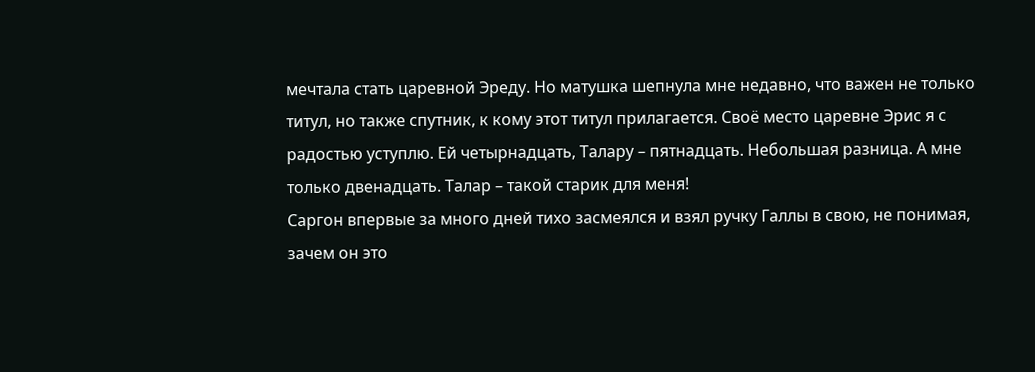мечтала стать царевной Эреду. Но матушка шепнула мне недавно, что важен не только титул, но также спутник, к кому этот титул прилагается. Своё место царевне Эрис я с радостью уступлю. Ей четырнадцать, Талару – пятнадцать. Небольшая разница. А мне только двенадцать. Талар – такой старик для меня!
Саргон впервые за много дней тихо засмеялся и взял ручку Галлы в свою, не понимая, зачем он это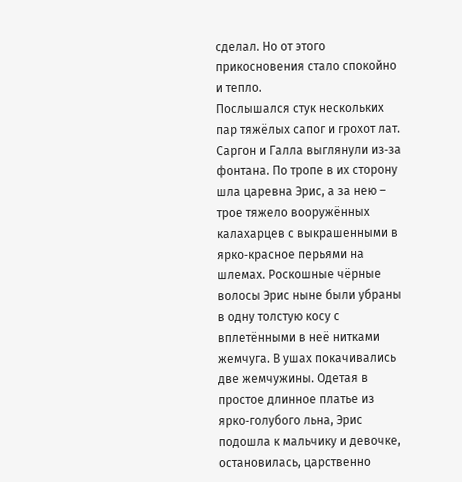сделал. Но от этого прикосновения стало спокойно и тепло.
Послышался стук нескольких пар тяжёлых сапог и грохот лат. Саргон и Галла выглянули из‑за фонтана. По тропе в их сторону шла царевна Эрис, а за нею – трое тяжело вооружённых калахарцев с выкрашенными в ярко‑красное перьями на шлемах. Роскошные чёрные волосы Эрис ныне были убраны в одну толстую косу с вплетёнными в неё нитками жемчуга. В ушах покачивались две жемчужины. Одетая в простое длинное платье из ярко‑голубого льна, Эрис подошла к мальчику и девочке, остановилась, царственно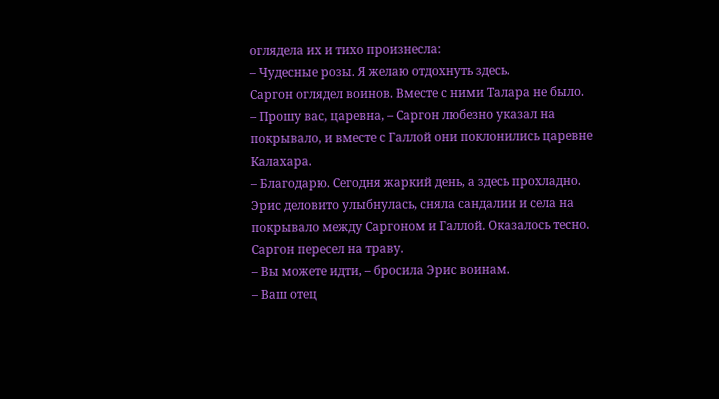оглядела их и тихо произнесла:
– Чудесные розы. Я желаю отдохнуть здесь.
Саргон оглядел воинов. Вместе с ними Талара не было.
– Прошу вас, царевна, – Саргон любезно указал на покрывало, и вместе с Галлой они поклонились царевне Калахара.
– Благодарю. Сегодня жаркий день, а здесь прохладно.
Эрис деловито улыбнулась, сняла сандалии и села на покрывало между Саргоном и Галлой. Оказалось тесно. Саргон пересел на траву.
– Вы можете идти, – бросила Эрис воинам.
– Ваш отец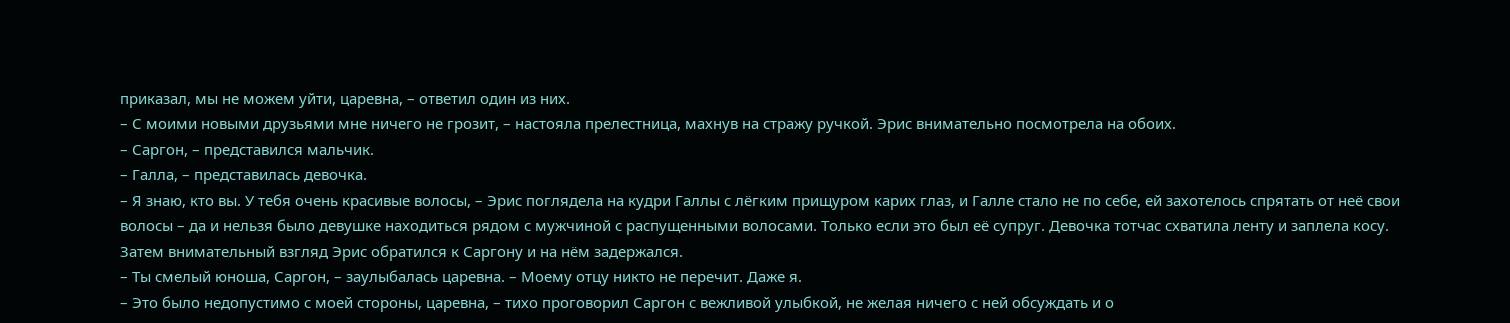приказал, мы не можем уйти, царевна, – ответил один из них.
– С моими новыми друзьями мне ничего не грозит, – настояла прелестница, махнув на стражу ручкой. Эрис внимательно посмотрела на обоих.
– Саргон, – представился мальчик.
– Галла, – представилась девочка.
– Я знаю, кто вы. У тебя очень красивые волосы, – Эрис поглядела на кудри Галлы с лёгким прищуром карих глаз, и Галле стало не по себе, ей захотелось спрятать от неё свои волосы – да и нельзя было девушке находиться рядом с мужчиной с распущенными волосами. Только если это был её супруг. Девочка тотчас схватила ленту и заплела косу.
Затем внимательный взгляд Эрис обратился к Саргону и на нём задержался.
– Ты смелый юноша, Саргон, – заулыбалась царевна. – Моему отцу никто не перечит. Даже я.
– Это было недопустимо с моей стороны, царевна, – тихо проговорил Саргон с вежливой улыбкой, не желая ничего с ней обсуждать и о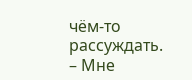чём‑то рассуждать.
– Мне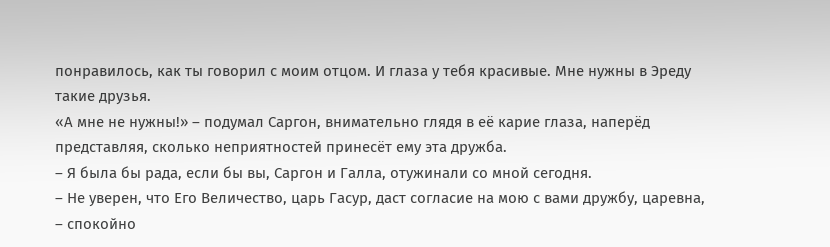понравилось, как ты говорил с моим отцом. И глаза у тебя красивые. Мне нужны в Эреду такие друзья.
«А мне не нужны!» – подумал Саргон, внимательно глядя в её карие глаза, наперёд представляя, сколько неприятностей принесёт ему эта дружба.
– Я была бы рада, если бы вы, Саргон и Галла, отужинали со мной сегодня.
– Не уверен, что Его Величество, царь Гасур, даст согласие на мою с вами дружбу, царевна, – спокойно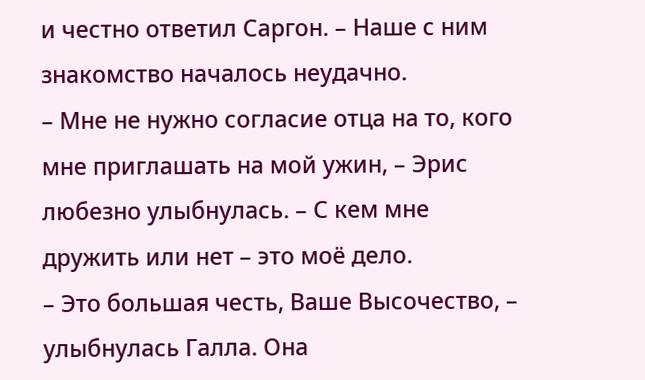и честно ответил Саргон. – Наше с ним знакомство началось неудачно.
– Мне не нужно согласие отца на то, кого мне приглашать на мой ужин, – Эрис любезно улыбнулась. – С кем мне дружить или нет – это моё дело.
– Это большая честь, Ваше Высочество, – улыбнулась Галла. Она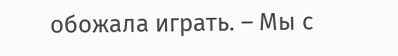обожала играть. – Мы с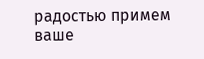радостью примем ваше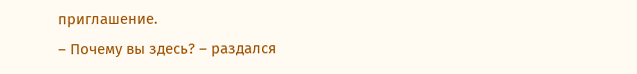приглашение.
– Почему вы здесь? – раздался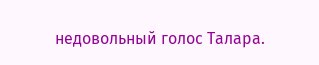недовольный голос Талара.